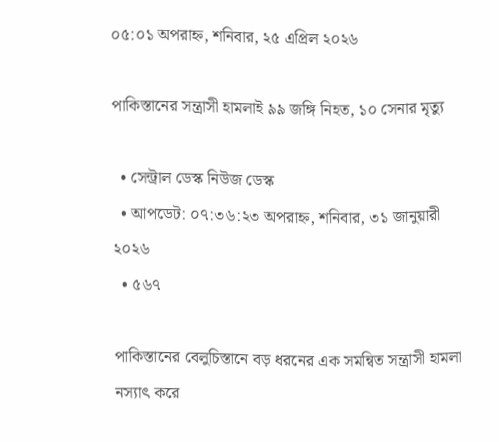০৫:০১ অপরাহ্ন, শনিবার, ২৫ এপ্রিল ২০২৬

পাকিস্তানের সন্ত্রাসী হামলাই ৯৯ জঙ্গি নিহত, ১০ সেনার মৃত্যু

  • সেন্ট্রাল ডেস্ক নিউজ ডেস্ক
  • আপডেট: ০৭:৩৬:২৩ অপরাহ্ন, শনিবার, ৩১ জানুয়ারী ২০২৬
  • ৫৬৭

পাকিস্তানের বেলুচিস্তানে বড় ধরনের এক সমন্বিত সন্ত্রাসী হামলা নস্যাৎ করে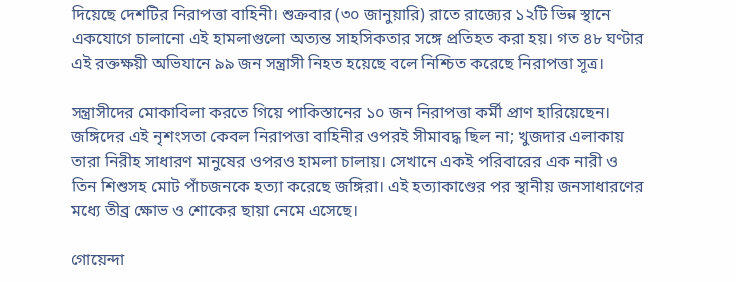দিয়েছে দেশটির নিরাপত্তা বাহিনী। শুক্রবার (৩০ জানুয়ারি) রাতে রাজ্যের ১২টি ভিন্ন স্থানে একযোগে চালানো এই হামলাগুলো অত্যন্ত সাহসিকতার সঙ্গে প্রতিহত করা হয়। গত ৪৮ ঘণ্টার এই রক্তক্ষয়ী অভিযানে ৯৯ জন সন্ত্রাসী নিহত হয়েছে বলে নিশ্চিত করেছে নিরাপত্তা সূত্র।

সন্ত্রাসীদের মোকাবিলা করতে গিয়ে পাকিস্তানের ১০ জন নিরাপত্তা কর্মী প্রাণ হারিয়েছেন। জঙ্গিদের এই নৃশংসতা কেবল নিরাপত্তা বাহিনীর ওপরই সীমাবদ্ধ ছিল না; খুজদার এলাকায় তারা নিরীহ সাধারণ মানুষের ওপরও হামলা চালায়। সেখানে একই পরিবারের এক নারী ও তিন শিশুসহ মোট পাঁচজনকে হত্যা করেছে জঙ্গিরা। এই হত্যাকাণ্ডের পর স্থানীয় জনসাধারণের মধ্যে তীব্র ক্ষোভ ও শোকের ছায়া নেমে এসেছে।

গোয়েন্দা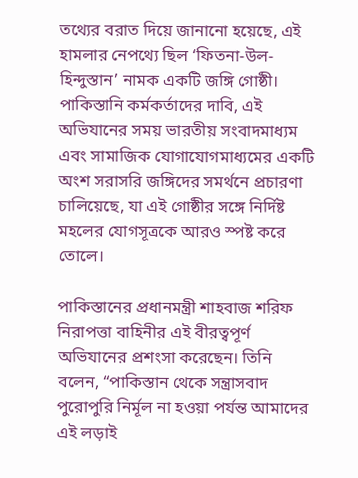তথ্যের বরাত দিয়ে জানানো হয়েছে, এই হামলার নেপথ্যে ছিল ‘ফিতনা-উল-হিন্দুস্তান’ নামক একটি জঙ্গি গোষ্ঠী। পাকিস্তানি কর্মকর্তাদের দাবি, এই অভিযানের সময় ভারতীয় সংবাদমাধ্যম এবং সামাজিক যোগাযোগমাধ্যমের একটি অংশ সরাসরি জঙ্গিদের সমর্থনে প্রচারণা চালিয়েছে, যা এই গোষ্ঠীর সঙ্গে নির্দিষ্ট মহলের যোগসূত্রকে আরও স্পষ্ট করে তোলে।

পাকিস্তানের প্রধানমন্ত্রী শাহবাজ শরিফ নিরাপত্তা বাহিনীর এই বীরত্বপূর্ণ অভিযানের প্রশংসা করেছেন। তিনি বলেন, “পাকিস্তান থেকে সন্ত্রাসবাদ পুরোপুরি নির্মূল না হওয়া পর্যন্ত আমাদের এই লড়াই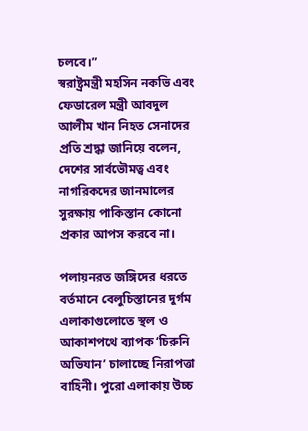চলবে।”
স্বরাষ্ট্রমন্ত্রী মহসিন নকভি এবং ফেডারেল মন্ত্রী আবদুল আলীম খান নিহত সেনাদের প্রতি শ্রদ্ধা জানিয়ে বলেন, দেশের সার্বভৌমত্ব এবং নাগরিকদের জানমালের সুরক্ষায় পাকিস্তান কোনো প্রকার আপস করবে না।

পলায়নরত জঙ্গিদের ধরতে বর্তমানে বেলুচিস্তানের দুর্গম এলাকাগুলোতে স্থল ও আকাশপথে ব্যাপক ‘চিরুনি অভিযান’ চালাচ্ছে নিরাপত্তা বাহিনী। পুরো এলাকায় উচ্চ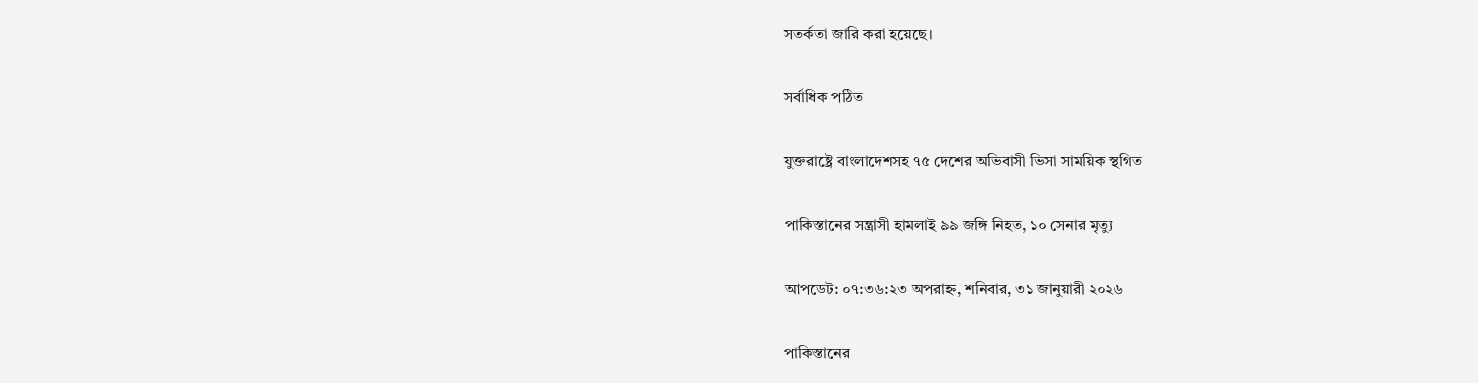সতর্কতা জারি করা হয়েছে।

সর্বাধিক পঠিত

যুক্তরাষ্ট্রে বাংলাদেশসহ ৭৫ দেশের অভিবাসী ভিসা সাময়িক স্থগিত

পাকিস্তানের সন্ত্রাসী হামলাই ৯৯ জঙ্গি নিহত, ১০ সেনার মৃত্যু

আপডেট: ০৭:৩৬:২৩ অপরাহ্ন, শনিবার, ৩১ জানুয়ারী ২০২৬

পাকিস্তানের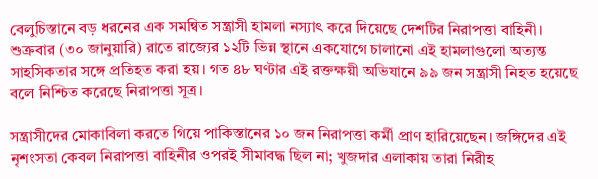বেলুচিস্তানে বড় ধরনের এক সমন্বিত সন্ত্রাসী হামলা নস্যাৎ করে দিয়েছে দেশটির নিরাপত্তা বাহিনী। শুক্রবার (৩০ জানুয়ারি) রাতে রাজ্যের ১২টি ভিন্ন স্থানে একযোগে চালানো এই হামলাগুলো অত্যন্ত সাহসিকতার সঙ্গে প্রতিহত করা হয়। গত ৪৮ ঘণ্টার এই রক্তক্ষয়ী অভিযানে ৯৯ জন সন্ত্রাসী নিহত হয়েছে বলে নিশ্চিত করেছে নিরাপত্তা সূত্র।

সন্ত্রাসীদের মোকাবিলা করতে গিয়ে পাকিস্তানের ১০ জন নিরাপত্তা কর্মী প্রাণ হারিয়েছেন। জঙ্গিদের এই নৃশংসতা কেবল নিরাপত্তা বাহিনীর ওপরই সীমাবদ্ধ ছিল না; খুজদার এলাকায় তারা নিরীহ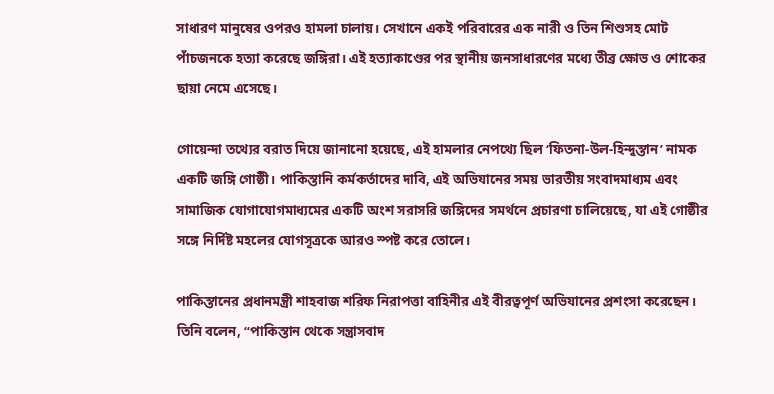সাধারণ মানুষের ওপরও হামলা চালায়। সেখানে একই পরিবারের এক নারী ও তিন শিশুসহ মোট পাঁচজনকে হত্যা করেছে জঙ্গিরা। এই হত্যাকাণ্ডের পর স্থানীয় জনসাধারণের মধ্যে তীব্র ক্ষোভ ও শোকের ছায়া নেমে এসেছে।

গোয়েন্দা তথ্যের বরাত দিয়ে জানানো হয়েছে, এই হামলার নেপথ্যে ছিল ‘ফিতনা-উল-হিন্দুস্তান’ নামক একটি জঙ্গি গোষ্ঠী। পাকিস্তানি কর্মকর্তাদের দাবি, এই অভিযানের সময় ভারতীয় সংবাদমাধ্যম এবং সামাজিক যোগাযোগমাধ্যমের একটি অংশ সরাসরি জঙ্গিদের সমর্থনে প্রচারণা চালিয়েছে, যা এই গোষ্ঠীর সঙ্গে নির্দিষ্ট মহলের যোগসূত্রকে আরও স্পষ্ট করে তোলে।

পাকিস্তানের প্রধানমন্ত্রী শাহবাজ শরিফ নিরাপত্তা বাহিনীর এই বীরত্বপূর্ণ অভিযানের প্রশংসা করেছেন। তিনি বলেন, “পাকিস্তান থেকে সন্ত্রাসবাদ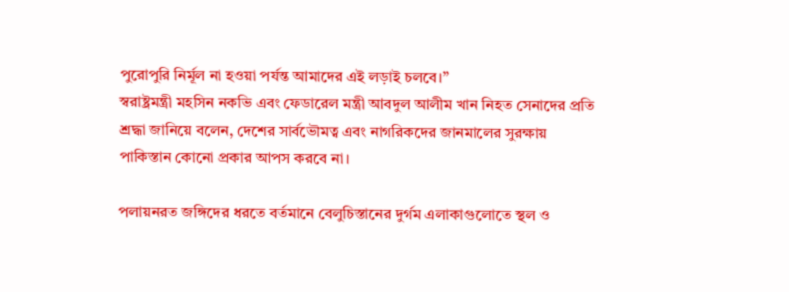পুরোপুরি নির্মূল না হওয়া পর্যন্ত আমাদের এই লড়াই চলবে।”
স্বরাষ্ট্রমন্ত্রী মহসিন নকভি এবং ফেডারেল মন্ত্রী আবদুল আলীম খান নিহত সেনাদের প্রতি শ্রদ্ধা জানিয়ে বলেন, দেশের সার্বভৌমত্ব এবং নাগরিকদের জানমালের সুরক্ষায় পাকিস্তান কোনো প্রকার আপস করবে না।

পলায়নরত জঙ্গিদের ধরতে বর্তমানে বেলুচিস্তানের দুর্গম এলাকাগুলোতে স্থল ও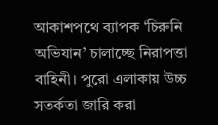আকাশপথে ব্যাপক ‘চিরুনি অভিযান’ চালাচ্ছে নিরাপত্তা বাহিনী। পুরো এলাকায় উচ্চ সতর্কতা জারি করা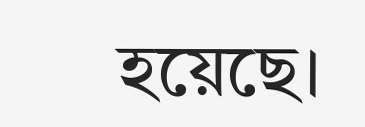হয়েছে।